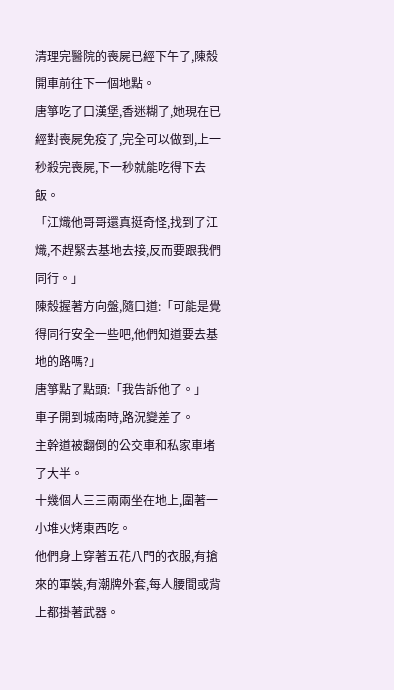清理完醫院的喪屍已經下午了,陳殼開車前往下一個地點。
唐箏吃了口漢堡,香迷糊了,她現在已經對喪屍免疫了,完全可以做到,上一秒殺完喪屍,下一秒就能吃得下去飯。
「江熾他哥哥還真挺奇怪,找到了江熾,不趕緊去基地去接,反而要跟我們同行。」
陳殼握著方向盤,隨口道:「可能是覺得同行安全一些吧,他們知道要去基地的路嗎?」
唐箏點了點頭:「我告訴他了。」
車子開到城南時,路況變差了。
主幹道被翻倒的公交車和私家車堵了大半。
十幾個人三三兩兩坐在地上,圍著一小堆火烤東西吃。
他們身上穿著五花八門的衣服,有搶來的軍裝,有潮牌外套,每人腰間或背上都掛著武器。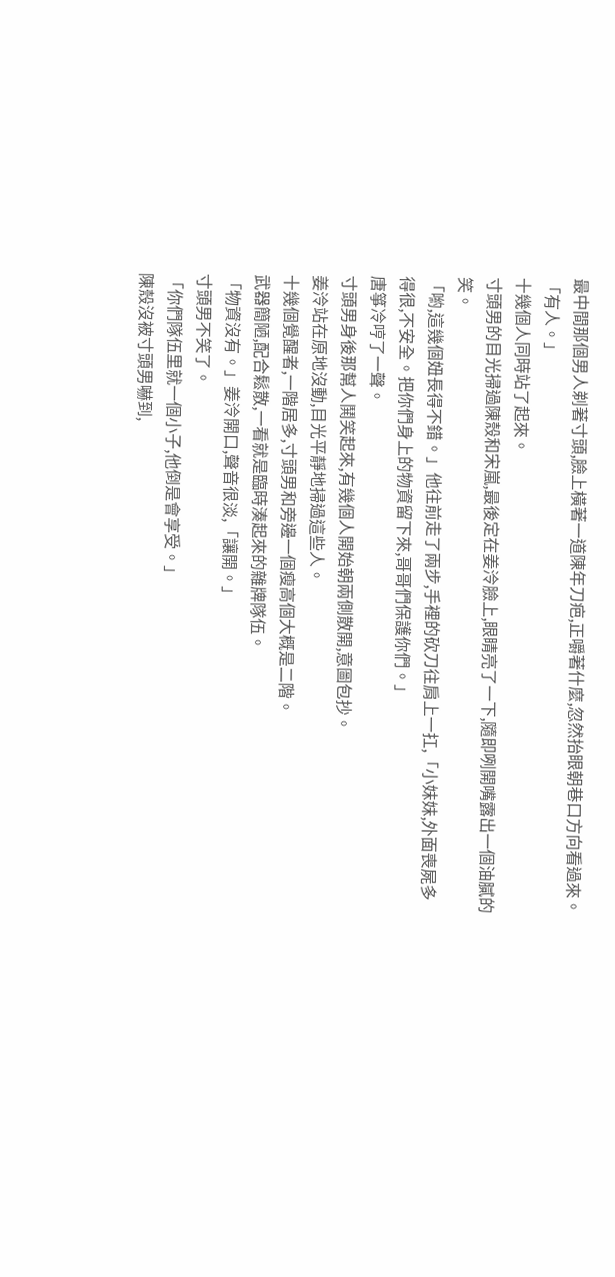最中間那個男人剃著寸頭,臉上橫著一道陳年刀疤,正嚼著什麼,忽然抬眼朝巷口方向看過來。
「有人。」
十幾個人同時站了起來。
寸頭男的目光掃過陳殼和宋嵐,最後定在姜泠臉上,眼睛亮了一下,隨即咧開嘴露出一個油膩的笑。
「喲,這幾個妞長得不錯。」他往前走了兩步,手裡的砍刀往肩上一扛,「小妹妹,外面喪屍多得很,不安全。把你們身上的物資留下來,哥哥們保護你們。」
唐箏冷哼了一聲。
寸頭男身後那幫人鬨笑起來,有幾個人開始朝兩側散開,意圖包抄。
姜泠站在原地沒動,目光平靜地掃過這些人。
十幾個覺醒者,一階居多,寸頭男和旁邊一個瘦高個大概是二階。
武器簡陋,配合鬆散,一看就是臨時湊起來的雜牌隊伍。
「物資沒有。」姜泠開口,聲音很淡,「讓開。」
寸頭男不笑了。
「你們隊伍里就一個小子,他倒是會享受。」
陳殼沒被寸頭男嚇到,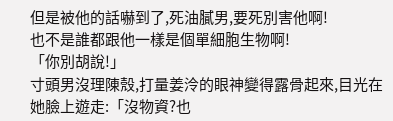但是被他的話嚇到了,死油膩男,要死別害他啊!
也不是誰都跟他一樣是個單細胞生物啊!
「你別胡說!」
寸頭男沒理陳殼,打量姜泠的眼神變得露骨起來,目光在她臉上遊走:「沒物資?也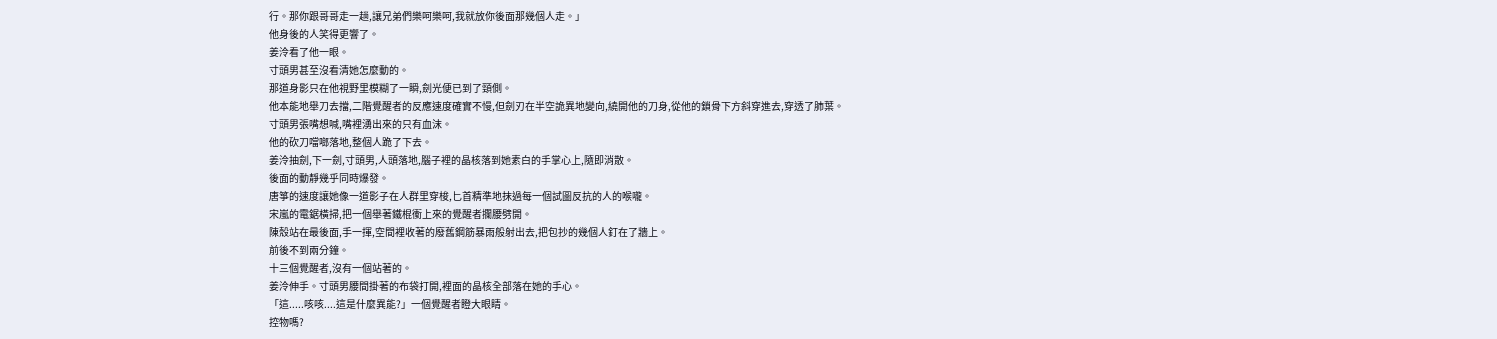行。那你跟哥哥走一趟,讓兄弟們樂呵樂呵,我就放你後面那幾個人走。」
他身後的人笑得更響了。
姜泠看了他一眼。
寸頭男甚至沒看清她怎麼動的。
那道身影只在他視野里模糊了一瞬,劍光便已到了頸側。
他本能地舉刀去擋,二階覺醒者的反應速度確實不慢,但劍刃在半空詭異地變向,繞開他的刀身,從他的鎖骨下方斜穿進去,穿透了肺葉。
寸頭男張嘴想喊,嘴裡湧出來的只有血沫。
他的砍刀噹啷落地,整個人跪了下去。
姜泠抽劍,下一劍,寸頭男,人頭落地,腦子裡的晶核落到她素白的手掌心上,隨即消散。
後面的動靜幾乎同時爆發。
唐箏的速度讓她像一道影子在人群里穿梭,匕首精準地抹過每一個試圖反抗的人的喉嚨。
宋嵐的電鋸橫掃,把一個舉著鐵棍衝上來的覺醒者攔腰劈開。
陳殼站在最後面,手一揮,空間裡收著的廢舊鋼筋暴雨般射出去,把包抄的幾個人釘在了牆上。
前後不到兩分鐘。
十三個覺醒者,沒有一個站著的。
姜泠伸手。寸頭男腰間掛著的布袋打開,裡面的晶核全部落在她的手心。
「這.....咳咳....這是什麼異能?」一個覺醒者瞪大眼睛。
控物嗎?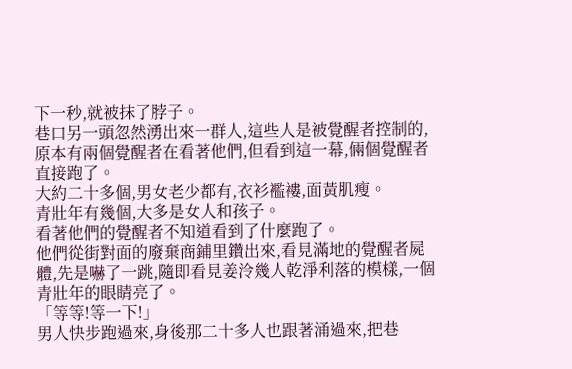下一秒,就被抹了脖子。
巷口另一頭忽然湧出來一群人,這些人是被覺醒者控制的,原本有兩個覺醒者在看著他們,但看到這一幕,倆個覺醒者直接跑了。
大約二十多個,男女老少都有,衣衫襤褸,面黃肌瘦。
青壯年有幾個,大多是女人和孩子。
看著他們的覺醒者不知道看到了什麼跑了。
他們從街對面的廢棄商鋪里鑽出來,看見滿地的覺醒者屍體,先是嚇了一跳,隨即看見姜泠幾人乾淨利落的模樣,一個青壯年的眼睛亮了。
「等等!等一下!」
男人快步跑過來,身後那二十多人也跟著涌過來,把巷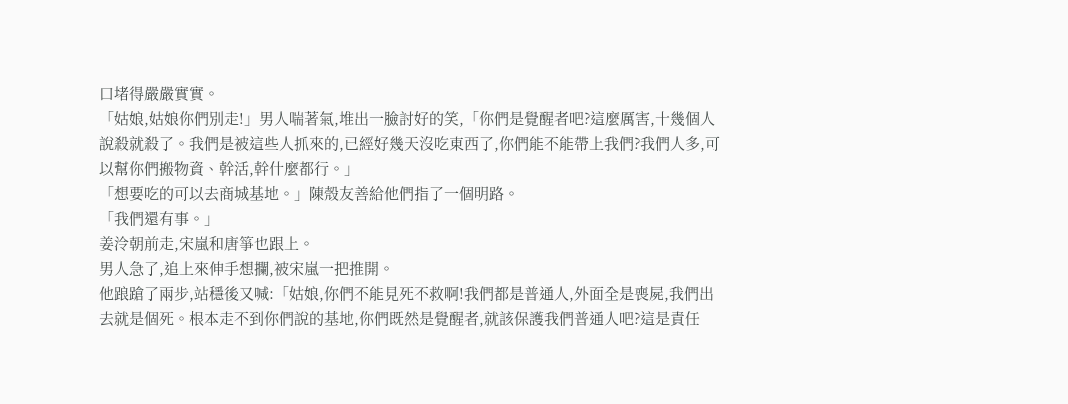口堵得嚴嚴實實。
「姑娘,姑娘你們別走!」男人喘著氣,堆出一臉討好的笑,「你們是覺醒者吧?這麼厲害,十幾個人說殺就殺了。我們是被這些人抓來的,已經好幾天沒吃東西了,你們能不能帶上我們?我們人多,可以幫你們搬物資、幹活,幹什麼都行。」
「想要吃的可以去商城基地。」陳殼友善給他們指了一個明路。
「我們還有事。」
姜泠朝前走,宋嵐和唐箏也跟上。
男人急了,追上來伸手想攔,被宋嵐一把推開。
他踉蹌了兩步,站穩後又喊:「姑娘,你們不能見死不救啊!我們都是普通人,外面全是喪屍,我們出去就是個死。根本走不到你們說的基地,你們既然是覺醒者,就該保護我們普通人吧?這是責任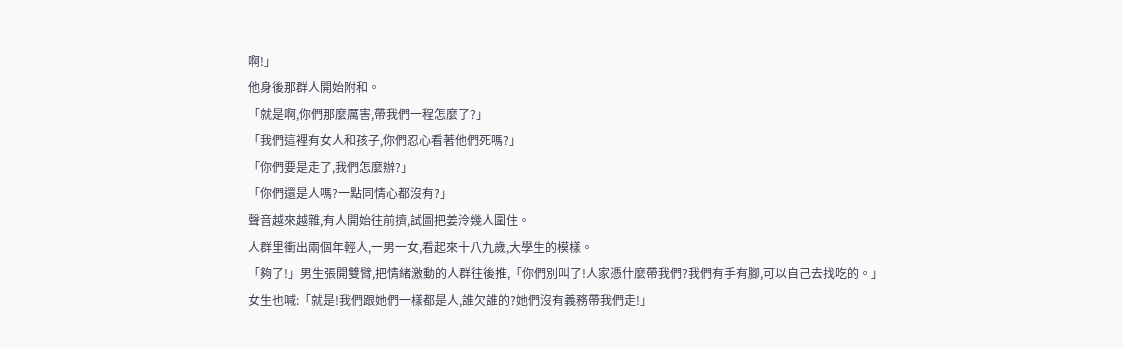啊!」
他身後那群人開始附和。
「就是啊,你們那麼厲害,帶我們一程怎麼了?」
「我們這裡有女人和孩子,你們忍心看著他們死嗎?」
「你們要是走了,我們怎麼辦?」
「你們還是人嗎?一點同情心都沒有?」
聲音越來越雜,有人開始往前擠,試圖把姜泠幾人圍住。
人群里衝出兩個年輕人,一男一女,看起來十八九歲,大學生的模樣。
「夠了!」男生張開雙臂,把情緒激動的人群往後推,「你們別叫了!人家憑什麼帶我們?我們有手有腳,可以自己去找吃的。」
女生也喊:「就是!我們跟她們一樣都是人,誰欠誰的?她們沒有義務帶我們走!」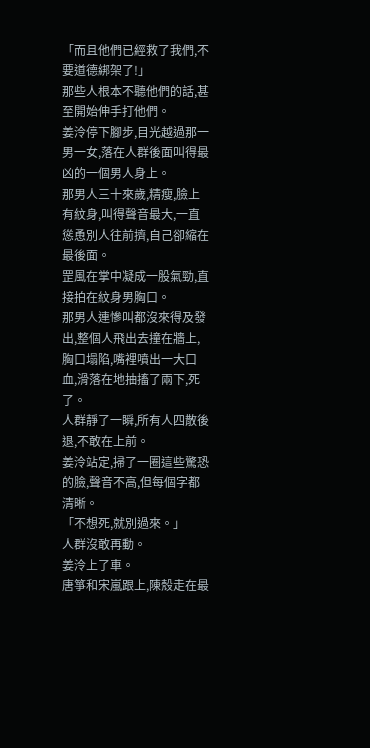「而且他們已經救了我們,不要道德綁架了!」
那些人根本不聽他們的話,甚至開始伸手打他們。
姜泠停下腳步,目光越過那一男一女,落在人群後面叫得最凶的一個男人身上。
那男人三十來歲,精瘦,臉上有紋身,叫得聲音最大,一直慫恿別人往前擠,自己卻縮在最後面。
罡風在掌中凝成一股氣勁,直接拍在紋身男胸口。
那男人連慘叫都沒來得及發出,整個人飛出去撞在牆上,胸口塌陷,嘴裡噴出一大口血,滑落在地抽搐了兩下,死了。
人群靜了一瞬,所有人四散後退,不敢在上前。
姜泠站定,掃了一圈這些驚恐的臉,聲音不高,但每個字都清晰。
「不想死,就別過來。」
人群沒敢再動。
姜泠上了車。
唐箏和宋嵐跟上,陳殼走在最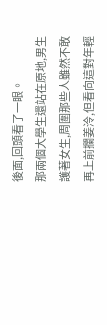後面,回頭看了一眼。
那兩個大學生還站在原地,男生護著女生,周圍那些人雖然不敢再上前攔姜泠,但看向這對年輕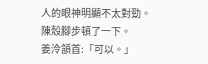人的眼神明顯不太對勁。
陳殼腳步頓了一下。
姜泠頷首:「可以。」